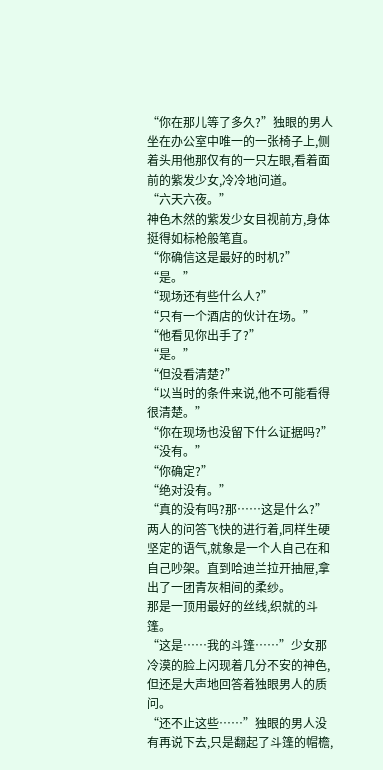“你在那儿等了多久?”独眼的男人坐在办公室中唯一的一张椅子上,侧着头用他那仅有的一只左眼,看着面前的紫发少女,冷冷地问道。
“六天六夜。”
神色木然的紫发少女目视前方,身体挺得如标枪般笔直。
“你确信这是最好的时机?”
“是。”
“现场还有些什么人?”
“只有一个酒店的伙计在场。”
“他看见你出手了?”
“是。”
“但没看清楚?”
“以当时的条件来说,他不可能看得很清楚。”
“你在现场也没留下什么证据吗?”
“没有。”
“你确定?”
“绝对没有。”
“真的没有吗?那……这是什么?”两人的问答飞快的进行着,同样生硬坚定的语气,就象是一个人自己在和自己吵架。直到哈迪兰拉开抽屉,拿出了一团青灰相间的柔纱。
那是一顶用最好的丝线,织就的斗篷。
“这是……我的斗篷……”少女那冷漠的脸上闪现着几分不安的神色,但还是大声地回答着独眼男人的质问。
“还不止这些……”独眼的男人没有再说下去,只是翻起了斗篷的帽檐,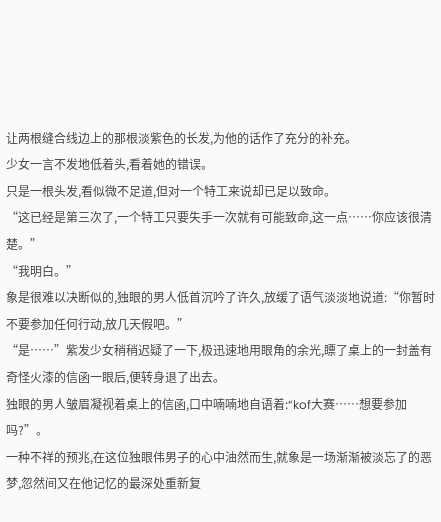让两根缝合线边上的那根淡紫色的长发,为他的话作了充分的补充。
少女一言不发地低着头,看着她的错误。
只是一根头发,看似微不足道,但对一个特工来说却已足以致命。
“这已经是第三次了,一个特工只要失手一次就有可能致命,这一点……你应该很清楚。”
“我明白。”
象是很难以决断似的,独眼的男人低首沉吟了许久,放缓了语气淡淡地说道:“你暂时不要参加任何行动,放几天假吧。”
“是……”紫发少女稍稍迟疑了一下,极迅速地用眼角的余光,瞟了桌上的一封盖有奇怪火漆的信函一眼后,便转身退了出去。
独眼的男人皱眉凝视着桌上的信函,口中喃喃地自语着:“kof大赛……想要参加吗?”。
一种不祥的预兆,在这位独眼伟男子的心中油然而生,就象是一场渐渐被淡忘了的恶梦,忽然间又在他记忆的最深处重新复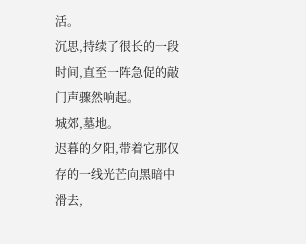活。
沉思,持续了很长的一段时间,直至一阵急促的敲门声骤然响起。
城郊,墓地。
迟暮的夕阳,带着它那仅存的一线光芒向黑暗中滑去,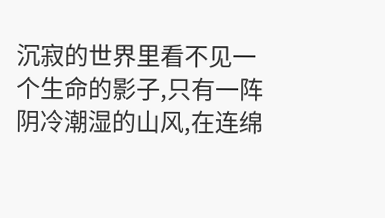沉寂的世界里看不见一个生命的影子,只有一阵阴冷潮湿的山风,在连绵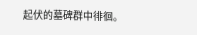起伏的墓碑群中徘徊。